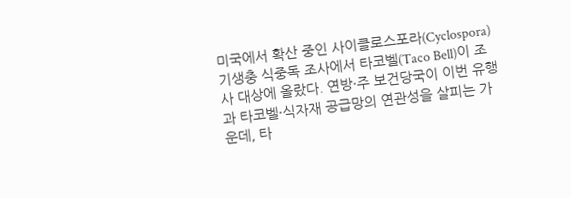미국에서 확산 중인 사이클로스포라(Cyclospora) 기생충 식중독 조사에서 타코벨(Taco Bell)이 조사 대상에 올랐다. 연방·주 보건당국이 이번 유행과 타코벨·식자재 공급망의 연관성을 살피는 가운데, 타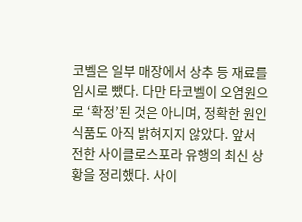코벨은 일부 매장에서 상추 등 재료를 임시로 뺐다. 다만 타코벨이 오염원으로 ‘확정’된 것은 아니며, 정확한 원인 식품도 아직 밝혀지지 않았다. 앞서 전한 사이클로스포라 유행의 최신 상황을 정리했다. 사이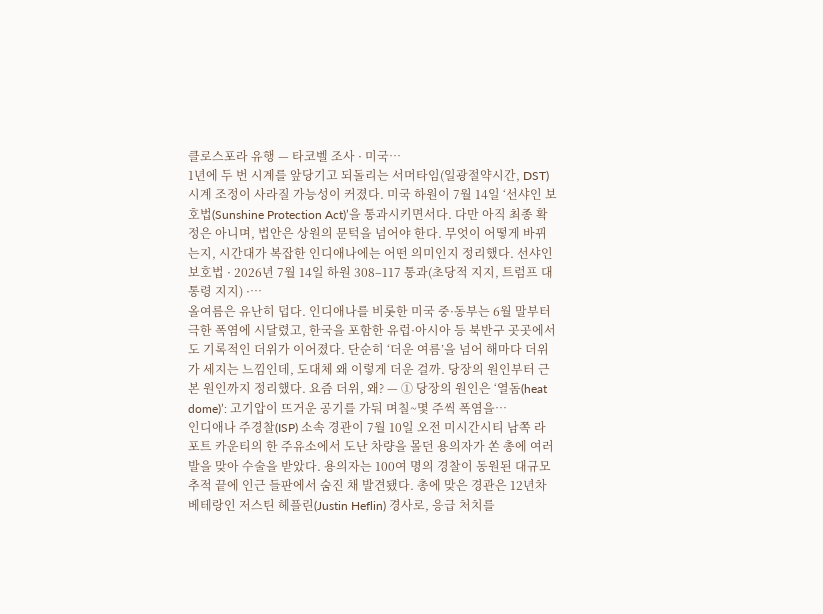클로스포라 유행 — 타코벨 조사 · 미국…
1년에 두 번 시계를 앞당기고 되돌리는 서머타임(일광절약시간, DST) 시계 조정이 사라질 가능성이 커졌다. 미국 하원이 7월 14일 ‘선샤인 보호법(Sunshine Protection Act)’을 통과시키면서다. 다만 아직 최종 확정은 아니며, 법안은 상원의 문턱을 넘어야 한다. 무엇이 어떻게 바뀌는지, 시간대가 복잡한 인디애나에는 어떤 의미인지 정리했다. 선샤인 보호법 · 2026년 7월 14일 하원 308–117 통과(초당적 지지, 트럼프 대통령 지지) ·…
올여름은 유난히 덥다. 인디애나를 비롯한 미국 중·동부는 6월 말부터 극한 폭염에 시달렸고, 한국을 포함한 유럽·아시아 등 북반구 곳곳에서도 기록적인 더위가 이어졌다. 단순히 ‘더운 여름’을 넘어 해마다 더위가 세지는 느낌인데, 도대체 왜 이렇게 더운 걸까. 당장의 원인부터 근본 원인까지 정리했다. 요즘 더위, 왜? — ① 당장의 원인은 ‘열돔(heat dome)’: 고기압이 뜨거운 공기를 가둬 며칠~몇 주씩 폭염을…
인디애나 주경찰(ISP) 소속 경관이 7월 10일 오전 미시간시티 남쪽 라포트 카운티의 한 주유소에서 도난 차량을 몰던 용의자가 쏜 총에 여러 발을 맞아 수술을 받았다. 용의자는 100여 명의 경찰이 동원된 대규모 추적 끝에 인근 들판에서 숨진 채 발견됐다. 총에 맞은 경관은 12년차 베테랑인 저스틴 헤플린(Justin Heflin) 경사로, 응급 처치를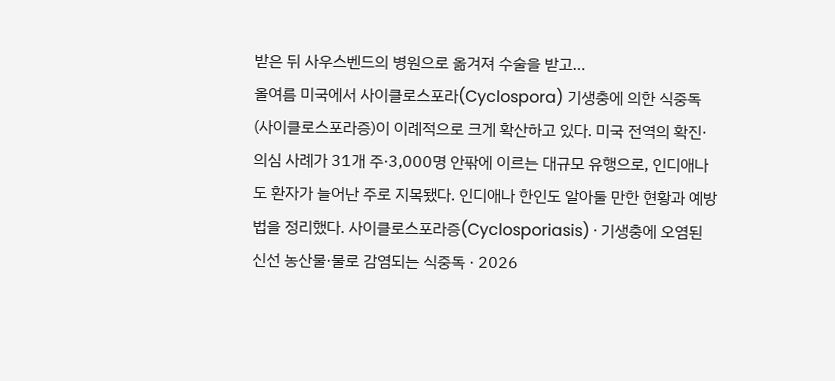받은 뒤 사우스벤드의 병원으로 옮겨져 수술을 받고…
올여름 미국에서 사이클로스포라(Cyclospora) 기생충에 의한 식중독(사이클로스포라증)이 이례적으로 크게 확산하고 있다. 미국 전역의 확진·의심 사례가 31개 주·3,000명 안팎에 이르는 대규모 유행으로, 인디애나도 환자가 늘어난 주로 지목됐다. 인디애나 한인도 알아둘 만한 현황과 예방법을 정리했다. 사이클로스포라증(Cyclosporiasis) · 기생충에 오염된 신선 농산물·물로 감염되는 식중독 · 2026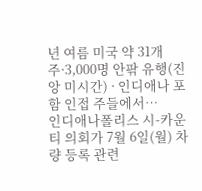년 여름 미국 약 31개 주·3,000명 안팎 유행(진앙 미시간) · 인디애나 포함 인접 주들에서…
인디애나폴리스 시-카운티 의회가 7월 6일(월) 차량 등록 관련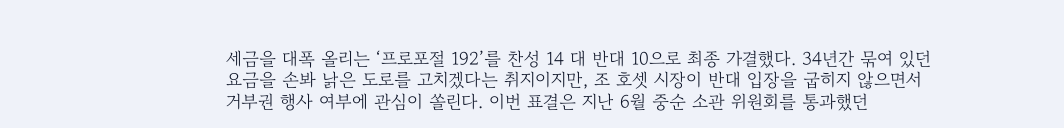세금을 대폭 올리는 ‘프로포절 192’를 찬성 14 대 반대 10으로 최종 가결했다. 34년간 묶여 있던 요금을 손봐 낡은 도로를 고치겠다는 취지이지만, 조 호셋 시장이 반대 입장을 굽히지 않으면서 거부권 행사 여부에 관심이 쏠린다. 이번 표결은 지난 6월 중순 소관 위원회를 통과했던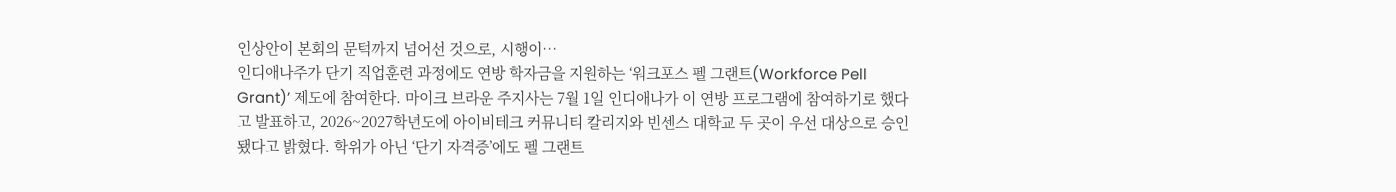인상안이 본회의 문턱까지 넘어선 것으로, 시행이…
인디애나주가 단기 직업훈련 과정에도 연방 학자금을 지원하는 ‘워크포스 펠 그랜트(Workforce Pell Grant)’ 제도에 참여한다. 마이크 브라운 주지사는 7월 1일 인디애나가 이 연방 프로그램에 참여하기로 했다고 발표하고, 2026~2027학년도에 아이비테크 커뮤니티 칼리지와 빈센스 대학교 두 곳이 우선 대상으로 승인됐다고 밝혔다. 학위가 아닌 ‘단기 자격증’에도 펠 그랜트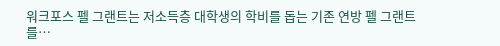워크포스 펠 그랜트는 저소득층 대학생의 학비를 돕는 기존 연방 펠 그랜트를…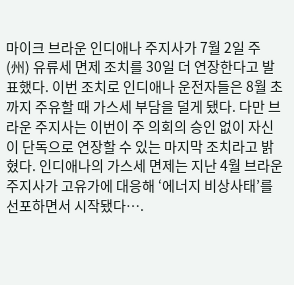마이크 브라운 인디애나 주지사가 7월 2일 주(州) 유류세 면제 조치를 30일 더 연장한다고 발표했다. 이번 조치로 인디애나 운전자들은 8월 초까지 주유할 때 가스세 부담을 덜게 됐다. 다만 브라운 주지사는 이번이 주 의회의 승인 없이 자신이 단독으로 연장할 수 있는 마지막 조치라고 밝혔다. 인디애나의 가스세 면제는 지난 4월 브라운 주지사가 고유가에 대응해 ‘에너지 비상사태’를 선포하면서 시작됐다….